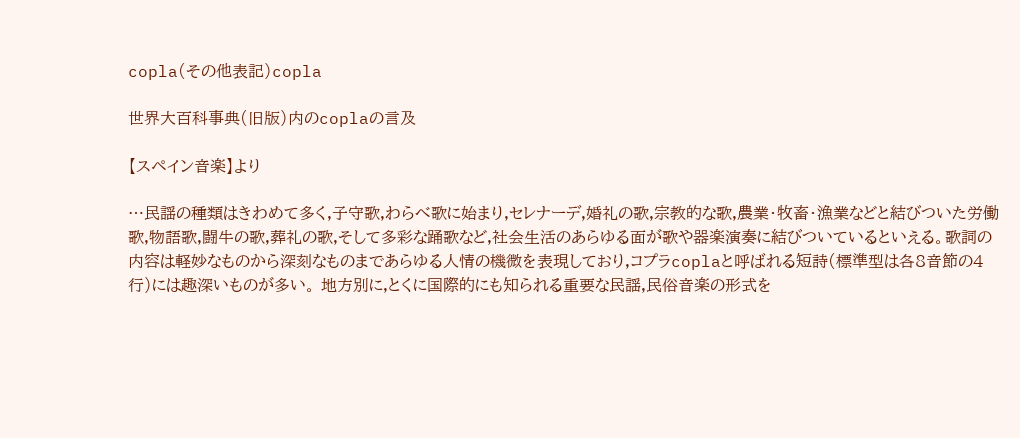copla(その他表記)copla

世界大百科事典(旧版)内のcoplaの言及

【スペイン音楽】より

…民謡の種類はきわめて多く,子守歌,わらべ歌に始まり,セレナーデ,婚礼の歌,宗教的な歌,農業・牧畜・漁業などと結びついた労働歌,物語歌,闘牛の歌,葬礼の歌,そして多彩な踊歌など,社会生活のあらゆる面が歌や器楽演奏に結びついているといえる。歌詞の内容は軽妙なものから深刻なものまであらゆる人情の機微を表現しており,コプラcoplaと呼ばれる短詩(標準型は各8音節の4行)には趣深いものが多い。 地方別に,とくに国際的にも知られる重要な民謡,民俗音楽の形式を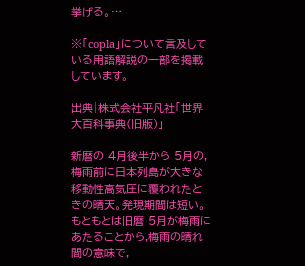挙げる。…

※「copla」について言及している用語解説の一部を掲載しています。

出典|株式会社平凡社「世界大百科事典(旧版)」

新暦の 4月後半から 5月の,梅雨前に日本列島が大きな移動性高気圧に覆われたときの晴天。発現期間は短い。もともとは旧暦 5月が梅雨にあたることから,梅雨の晴れ間の意味で,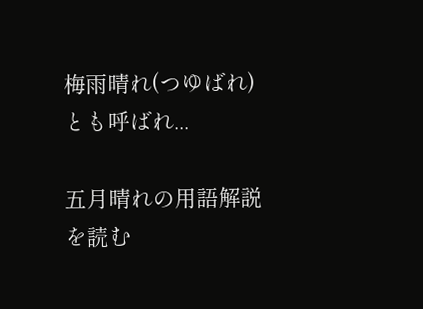梅雨晴れ(つゆばれ)とも呼ばれ...

五月晴れの用語解説を読む